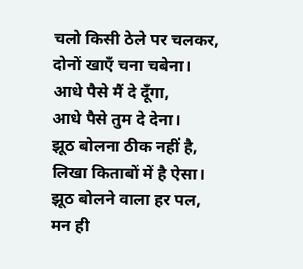चलो किसी ठेले पर चलकर,
दोनों खाएँ चना चबेना।
आधे पैसे मैं दे दूँगा,
आधे पैसे तुम दे देना।
झूठ बोलना ठीक नहीं है,
लिखा किताबों में है ऐसा।
झूठ बोलने वाला हर पल,
मन ही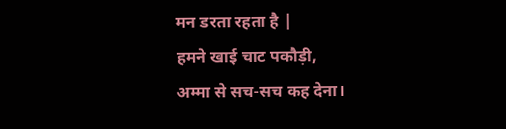मन डरता रहता है |
हमने खाई चाट पकौड़ी,
अम्मा से सच-सच कह देना।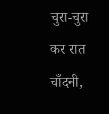चुरा-चुरा कर रात चाँदनी,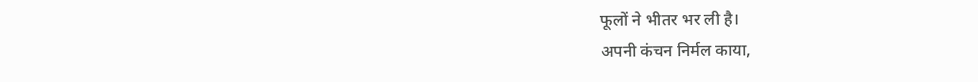फूलों ने भीतर भर ली है।
अपनी कंचन निर्मल काया,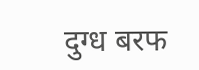दुग्ध बरफ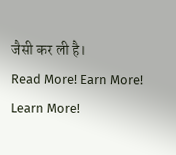जैसी कर ली है।
Read More! Earn More! Learn More!